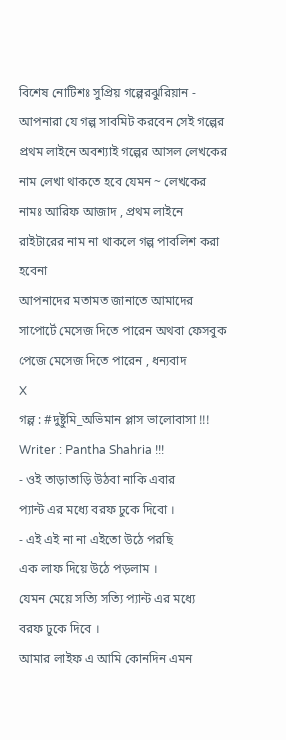বিশেষ নোটিশঃ সুপ্রিয় গল্পেরঝুরিয়ান - আপনারা যে গল্প সাবমিট করবেন সেই গল্পের প্রথম লাইনে অবশ্যাই গল্পের আসল লেখকের নাম লেখা থাকতে হবে যেমন ~ লেখকের নামঃ আরিফ আজাদ , প্রথম লাইনে রাইটারের নাম না থাকলে গল্প পাবলিশ করা হবেনা
আপনাদের মতামত জানাতে আমাদের সাপোর্টে মেসেজ দিতে পারেন অথবা ফেসবুক পেজে মেসেজ দিতে পারেন , ধন্যবাদ
X
গল্প : #দুষ্টুমি_অভিমান প্লাস ভালোবাসা !!!
Writer : Pantha Shahria !!!
- ওই তাড়াতাড়ি উঠবা নাকি এবার
প্যান্ট এর মধ্যে বরফ ঢুকে দিবো ।
- এই এই না না এইতো উঠে পরছি
এক লাফ দিয়ে উঠে পড়লাম ।
যেমন মেয়ে সত্যি সত্যি প্যান্ট এর মধ্যে
বরফ ঢুকে দিবে ।
আমার লাইফ এ আমি কোনদিন এমন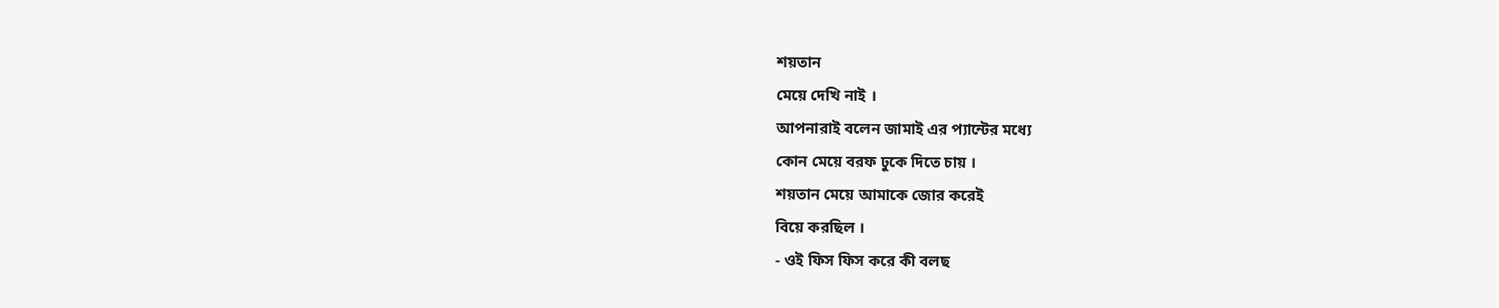শয়তান
মেয়ে দেখি নাই ।
আপনারাই বলেন জামাই এর প্যান্টের মধ্যে
কোন মেয়ে বরফ ঢুকে দিতে চায় ।
শয়তান মেয়ে আমাকে জোর করেই
বিয়ে করছিল ।
- ওই ফিস ফিস করে কী বলছ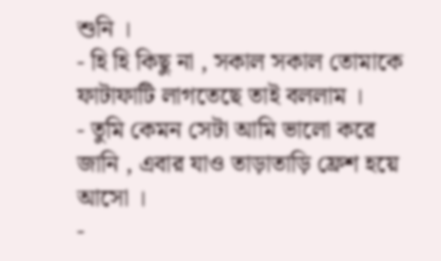শুনি ।
- হি হি কিছু না , সকাল সকাল তোমাকে
ফাটাফাটি লাগতেছে তাই বললাম ।
- তুমি কেমন সেটা আমি ভালো করে
জানি , এবার যাও তাড়াতাড়ি ফ্রেশ হয়ে
আসো ।
-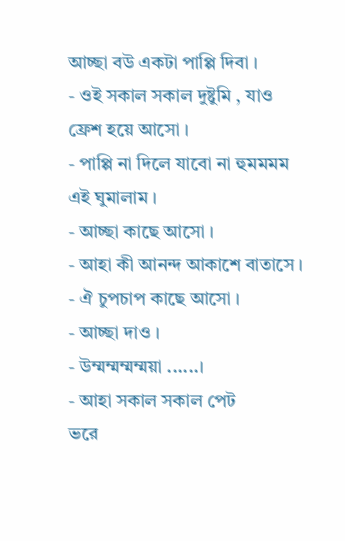আচ্ছা বউ একটা পাপ্পি দিবা ।
- ওই সকাল সকাল দুষ্টুমি , যাও
ফ্রেশ হয়ে আসো ।
- পাপ্পি না দিলে যাবো না হুমমমম
এই ঘুমালাম ।
- আচ্ছা কাছে আসো ।
- আহা কী আনন্দ আকাশে বাতাসে ।
- ঐ চুপচাপ কাছে আসো ।
- আচ্ছা দাও ।
- উম্মম্মম্মম্ময়া ......।
- আহা সকাল সকাল পেট
ভরে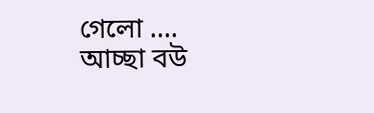গেলো ....
আচ্ছা বউ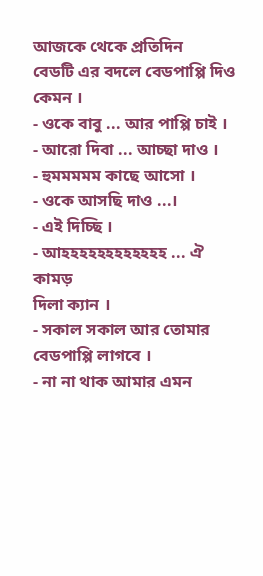আজকে থেকে প্রতিদিন
বেডটি এর বদলে বেডপাপ্পি দিও কেমন ।
- ওকে বাবু ... আর পাপ্পি চাই ।
- আরো দিবা ... আচ্ছা দাও ।
- হুমমমমম কাছে আসো ।
- ওকে আসছি দাও ...।
- এই দিচ্ছি ।
- আহহহহহহহহহহহহ ... ঐ কামড়
দিলা ক্যান ।
- সকাল সকাল আর তোমার বেডপাপ্পি লাগবে ।
- না না থাক আমার এমন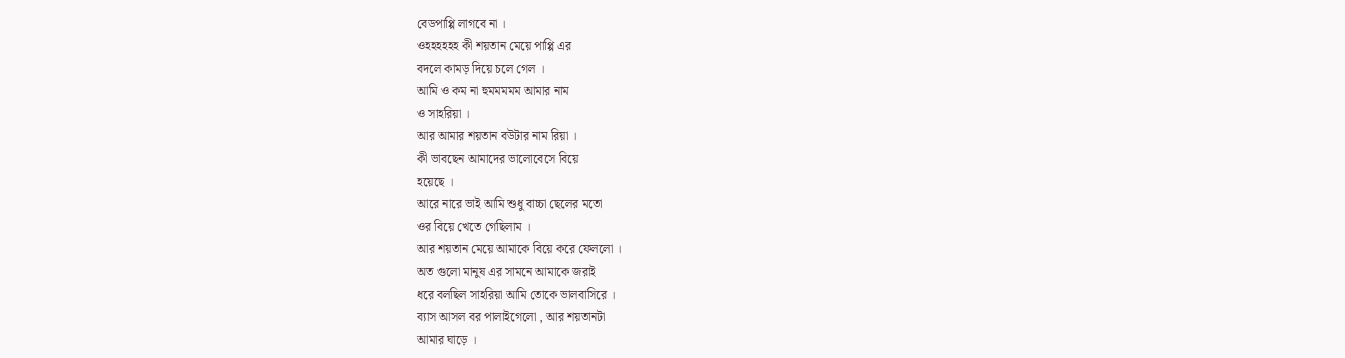বেডপাপ্পি লাগবে না ।
ওহহহহহহ কী শয়তান মেয়ে পাপ্পি এর
বদলে কামড় দিয়ে চলে গেল ।
আমি ও কম না হুমমমমম আমার নাম
ও সাহরিয়া ।
আর আমার শয়তান বউটার নাম রিয়া ।
কী ভাবছেন আমাদের ভালোবেসে বিয়ে
হয়েছে ।
আরে নারে ভাই আমি শুধু বাচ্চা ছেলের মতো
ওর বিয়ে খেতে গেছিলাম ।
আর শয়তান মেয়ে আমাকে বিয়ে করে ফেললো ।
অত গুলো মানুষ এর সামনে আমাকে জরাই
ধরে বলছিল সাহরিয়া আমি তোকে ভালবাসিরে ।
ব্যাস আসল বর পালাইগেলো , আর শয়তানটা
আমার ঘাড়ে ।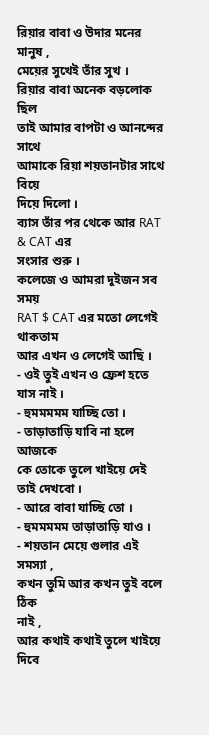রিয়ার বাবা ও উদার মনের মানুষ ,
মেয়ের সুখেই তাঁর সুখ ।
রিয়ার বাবা অনেক বড়লোক ছিল
তাই আমার বাপটা ও আনন্দের সাথে
আমাকে রিয়া শয়তানটার সাথে বিয়ে
দিয়ে দিলো ।
ব্যাস তাঁর পর থেকে আর RAT & CAT এর
সংসার শুরু ।
কলেজে ও আমরা দুইজন সব সময়
RAT $ CAT এর মতো লেগেই থাকতাম
আর এখন ও লেগেই আছি ।
- ওই তুই এখন ও ফ্রেশ হতে যাস নাই ।
- হুমমমমম যাচ্ছি তো ।
- তাড়াতাড়ি যাবি না হলে আজকে
কে তোকে তুলে খাইয়ে দেই তাই দেখবো ।
- আরে বাবা যাচ্ছি তো ।
- হুমমমমম তাড়াতাড়ি যাও ।
- শয়তান মেয়ে গুলার এই সমস্যা ,
কখন তুমি আর কখন তুই বলে ঠিক
নাই ,
আর কথাই কথাই তুলে খাইয়ে দিবে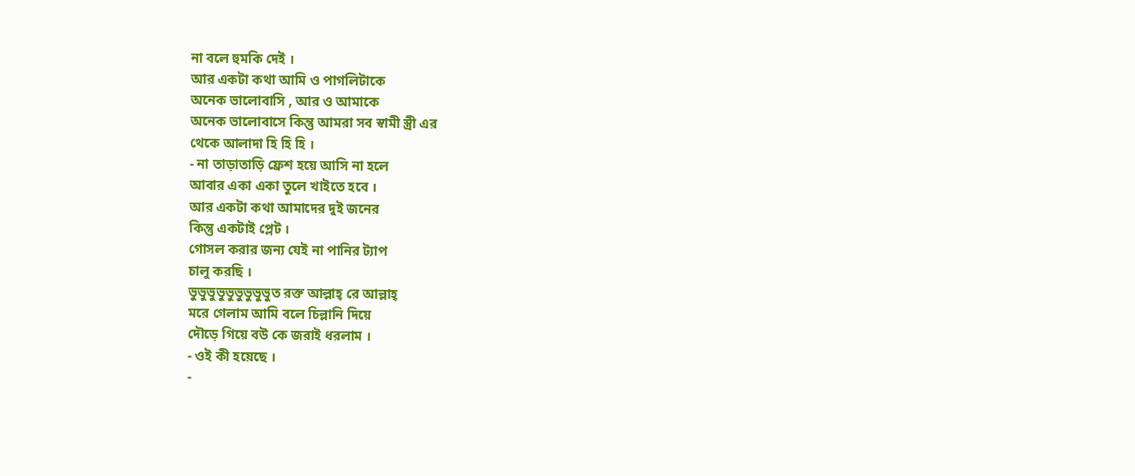না বলে হুমকি দেই ।
আর একটা কথা আমি ও পাগলিটাকে
অনেক ভালোবাসি , আর ও আমাকে
অনেক ভালোবাসে কিন্তু আমরা সব স্বামী স্ত্রী এর
থেকে আলাদা হি হি হি ।
- না তাড়াতাড়ি ফ্রেশ হয়ে আসি না হলে
আবার একা একা তুলে খাইতে হবে ।
আর একটা কথা আমাদের দুই জনের
কিন্তু একটাই প্লেট ।
গোসল করার জন্য যেই না পানির ট্যাপ
চালু করছি ।
ভুভুভুভুভুভুভুভুভুত রক্ত আল্লাহ্ রে আল্লাহ্
মরে গেলাম আমি বলে চিল্লানি দিয়ে
দৌড়ে গিয়ে বউ কে জরাই ধরলাম ।
- ওই কী হয়েছে ।
-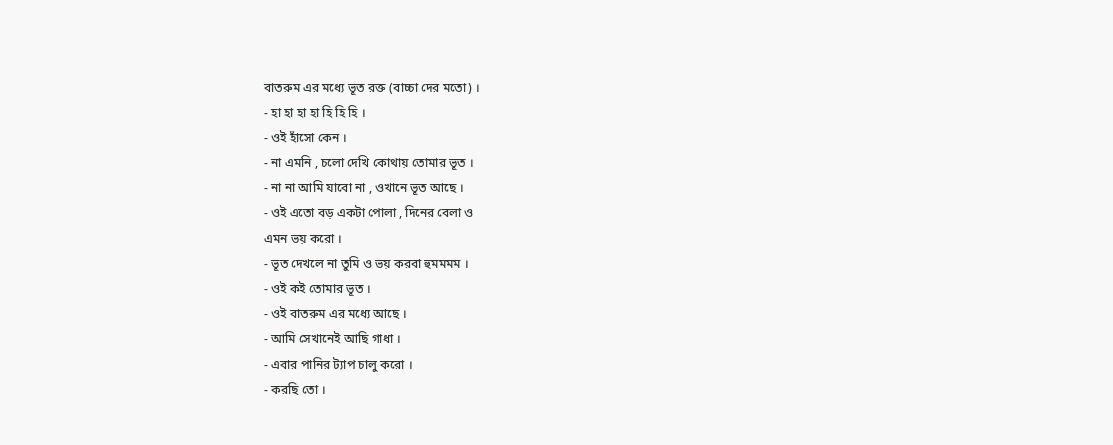বাতরুম এর মধ্যে ভূত রক্ত (বাচ্চা দের মতো) ।
- হা হা হা হা হি হি হি ।
- ওই হাঁসো কেন ।
- না এমনি , চলো দেখি কোথায় তোমার ভূত ।
- না না আমি যাবো না , ওখানে ভূত আছে ।
- ওই এতো বড় একটা পোলা , দিনের বেলা ও
এমন ভয় করো ।
- ভূত দেখলে না তুমি ও ভয় করবা হুমমমম ।
- ওই কই তোমার ভূত ।
- ওই বাতরুম এর মধ্যে আছে ।
- আমি সেখানেই আছি গাধা ।
- এবার পানির ট্যাপ চালু করো ।
- করছি তো ।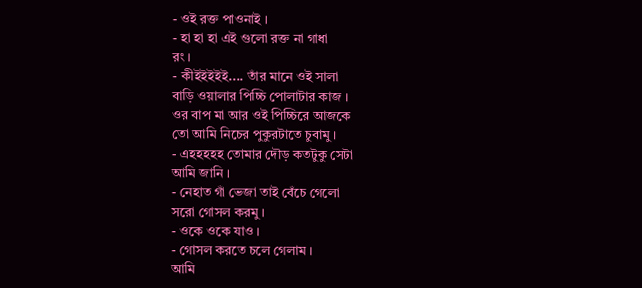- ওই রক্ত পাওনাই ।
- হা হা হা এই গুলো রক্ত না গাধা
রং ।
- কীইইইইই.... তাঁর মানে ওই সালা
বাড়ি ওয়ালার পিচ্চি পোলাটার কাজ ।
ওর বাপ মা আর ওই পিচ্চিরে আজকে
তো আমি নিচের পুকুরটাতে চুবামু ।
- এহহহহহ তোমার দৌড় কতটুকু সেটা
আমি জানি ।
- নেহাত গাঁ ভেজা তাই বেঁচে গেলো
সরো গোসল করমু ।
- ওকে ওকে যাও ।
- গোসল করতে চলে গেলাম ।
আমি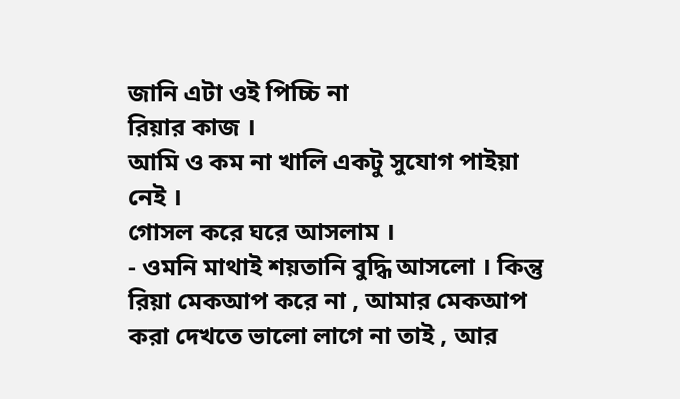জানি এটা ওই পিচ্চি না
রিয়ার কাজ ।
আমি ও কম না খালি একটু সুযোগ পাইয়া
নেই ।
গোসল করে ঘরে আসলাম ।
- ওমনি মাথাই শয়তানি বুদ্ধি আসলো । কিন্তু
রিয়া মেকআপ করে না , আমার মেকআপ
করা দেখতে ভালো লাগে না তাই , আর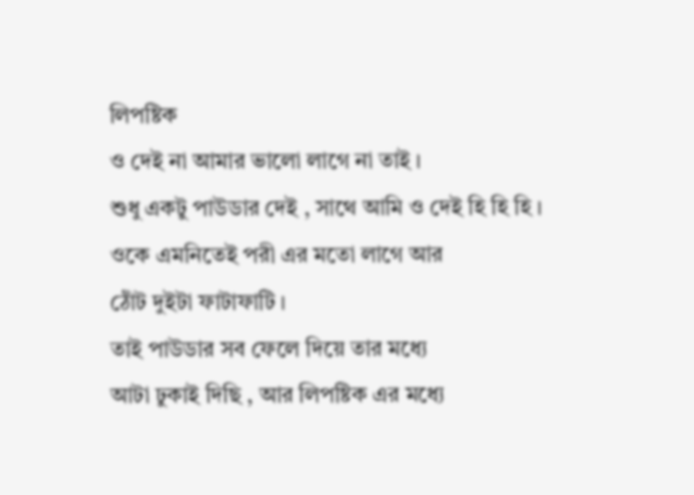লিপষ্টিক
ও দেই না আমার ভালো লাগে না তাই ।
শুধু একটু পাউডার দেই , সাথে আমি ও দেই হি হি হি ।
ওকে এমনিতেই পরী এর মতো লাগে আর
ঠোঁট দুইটা ফাটাফাটি ।
তাই পাউডার সব ফেলে দিয়ে তার মধ্যে
আটা ঢুকাই দিছি , আর লিপষ্টিক এর মধ্যে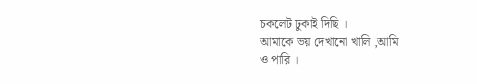চকলেট ঢুকাই দিছি ।
আমাকে ভয় দেখানো খালি ,আমি
ও পারি ।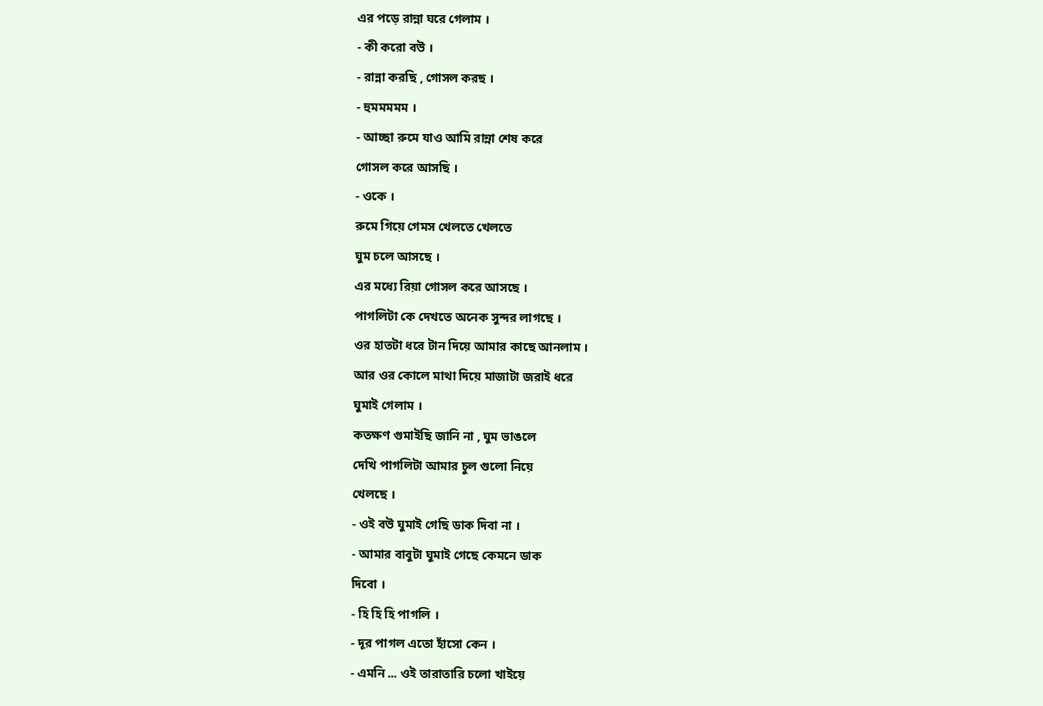এর পড়ে রান্না ঘরে গেলাম ।
- কী করো বউ ।
- রান্না করছি , গোসল করছ ।
- হুমমমমম ।
- আচ্ছা রুমে যাও আমি রান্না শেষ করে
গোসল করে আসছি ।
- ওকে ।
রুমে গিয়ে গেমস খেলতে খেলতে
ঘুম চলে আসছে ।
এর মধ্যে রিয়া গোসল করে আসছে ।
পাগলিটা কে দেখতে অনেক সুন্দর লাগছে ।
ওর হাতটা ধরে টান দিয়ে আমার কাছে আনলাম ।
আর ওর কোলে মাথা দিয়ে মাজাটা জরাই ধরে
ঘুমাই গেলাম ।
কতক্ষণ গুমাইছি জানি না , ঘুম ভাঙলে
দেখি পাগলিটা আমার চুল গুলো নিয়ে
খেলছে ।
- ওই বউ ঘুমাই গেছি ডাক দিবা না ।
- আমার বাবুটা ঘুমাই গেছে কেমনে ডাক
দিবো ।
- হি হি হি পাগলি ।
- দূর পাগল এতো হাঁসো কেন ।
- এমনি ... ওই তারাতারি চলো খাইয়ে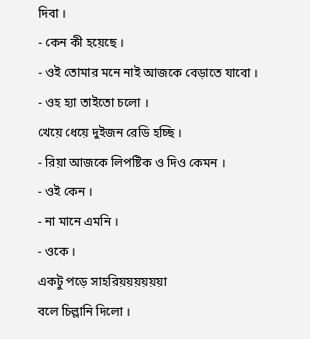দিবা ।
- কেন কী হয়েছে ।
- ওই তোমার মনে নাই আজকে বেড়াতে যাবো ।
- ওহ হ্যা তাইতো চলো ।
খেয়ে ধেয়ে দুইজন রেডি হচ্ছি ।
- রিয়া আজকে লিপষ্টিক ও দিও কেমন ।
- ওই কেন ।
- না মানে এমনি ।
- ওকে ।
একটু পড়ে সাহরিয়য়য়য়য়য়া
বলে চিল্লানি দিলো ।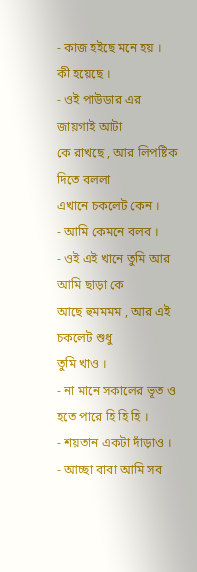- কাজ হইছে মনে হয় ।
কী হয়েছে ।
- ওই পাউডার এর জায়গাই আটা
কে রাখছে , আর লিপষ্টিক দিতে বললা
এখানে চকলেট কেন ।
- আমি কেমনে বলব ।
- ওই এই খানে তুমি আর আমি ছাড়া কে
আছে হুমমমম , আর এই চকলেট শুধু
তুমি খাও ।
- না মানে সকালের ভূত ও হতে পারে হি হি হি ।
- শয়তান একটা দাঁড়াও ।
- আচ্ছা বাবা আমি সব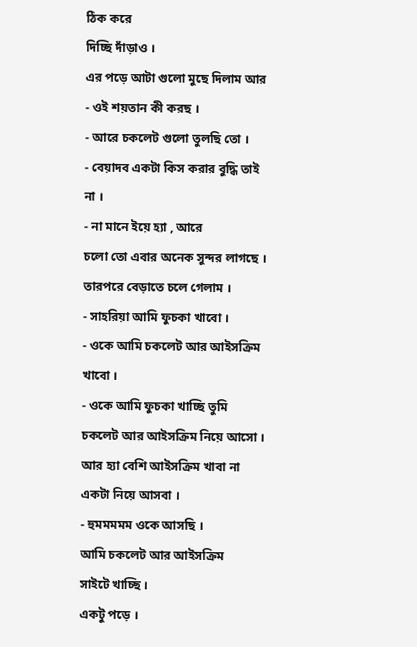ঠিক করে
দিচ্ছি দাঁড়াও ।
এর পড়ে আটা গুলো মুছে দিলাম আর
- ওই শয়তান কী করছ ।
- আরে চকলেট গুলো তুলছি তো ।
- বেয়াদব একটা কিস করার বুদ্ধি তাই না ।
- না মানে ইয়ে হ্যা , আরে
চলো তো এবার অনেক সুন্দর লাগছে ।
তারপরে বেড়াতে চলে গেলাম ।
- সাহরিয়া আমি ফুচকা খাবো ।
- ওকে আমি চকলেট আর আইসক্রিম
খাবো ।
- ওকে আমি ফুচকা খাচ্ছি তুমি
চকলেট আর আইসক্রিম নিয়ে আসো ।
আর হ্যা বেশি আইসক্রিম খাবা না
একটা নিয়ে আসবা ।
- হুমমমমম ওকে আসছি ।
আমি চকলেট আর আইসক্রিম
সাইটে খাচ্ছি ।
একটু পড়ে ।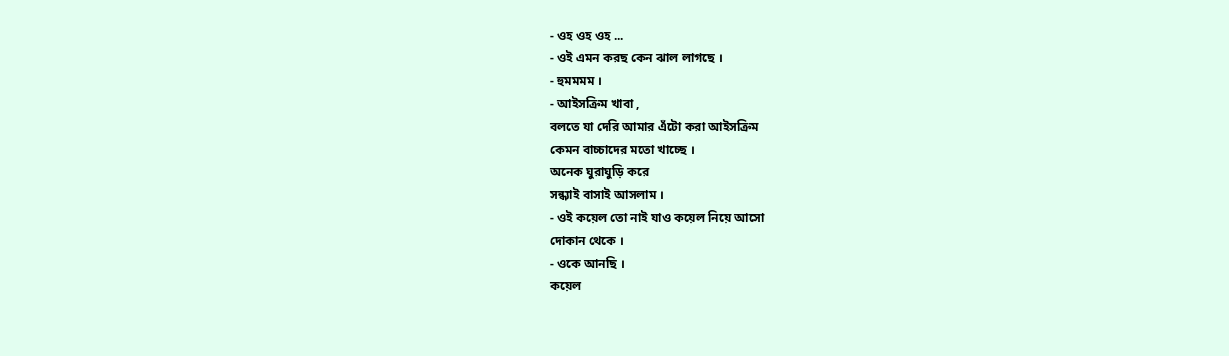- ওহ ওহ ওহ ...
- ওই এমন করছ কেন ঝাল লাগছে ।
- হুমমমম ।
- আইসক্রিম খাবা ,
বলতে যা দেরি আমার এঁটো করা আইসক্রিম
কেমন বাচ্চাদের মতো খাচ্ছে ।
অনেক ঘুরাঘুড়ি করে
সন্ধ্যাই বাসাই আসলাম ।
- ওই কয়েল তো নাই যাও কয়েল নিয়ে আসো
দোকান থেকে ।
- ওকে আনছি ।
কয়েল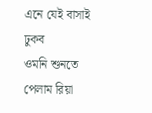এনে যেই বাসাই ঢুকব
ওমনি শুনতে পেলাম রিয়া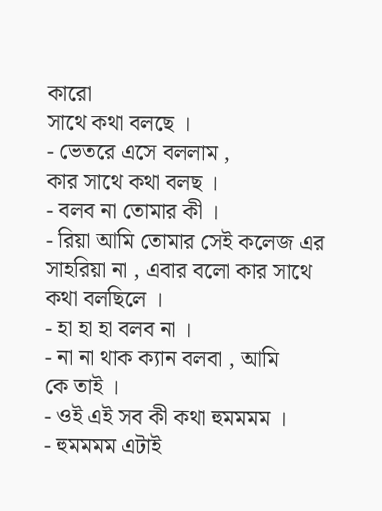কারো
সাথে কথা বলছে ।
- ভেতরে এসে বললাম ,
কার সাথে কথা বলছ ।
- বলব না তোমার কী ।
- রিয়া আমি তোমার সেই কলেজ এর
সাহরিয়া না , এবার বলো কার সাথে
কথা বলছিলে ।
- হা হা হা বলব না ।
- না না থাক ক্যান বলবা , আমি
কে তাই ।
- ওই এই সব কী কথা হুমমমম ।
- হুমমমম এটাই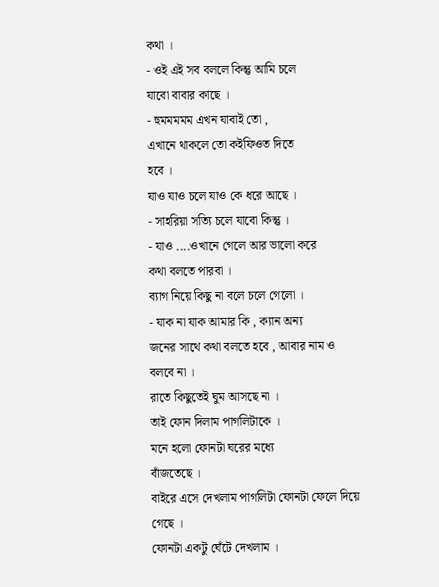কথা ।
- ওই এই সব বললে কিন্তু আমি চলে
যাবো বাবার কাছে ।
- হুমমমমম এখন যাবাই তো ,
এখানে থাকলে তো কইফিওত দিতে
হবে ।
যাও যাও চলে যাও কে ধরে আছে ।
- সাহরিয়া সত্যি চলে যাবো কিন্তু ।
- যাও ....ওখানে গেলে আর ভালো করে
কথা বলতে পারবা ।
ব্যাগ নিয়ে কিছু না বলে চলে গেলো ।
- যাক না যাক আমার কি , ক্যান অন্য
জনের সাথে কথা বলতে হবে , আবার নাম ও
বলবে না ।
রাতে কিছুতেই ঘুম আসছে না ।
তাই ফোন দিলাম পাগলিটাকে ।
মনে হলো ফোনটা ঘরের মধ্যে
বাঁজতেছে ।
বাইরে এসে দেখলাম পাগলিটা ফোনটা ফেলে দিয়ে
গেছে ।
ফোনটা একটু ঘেঁটে দেখলাম ।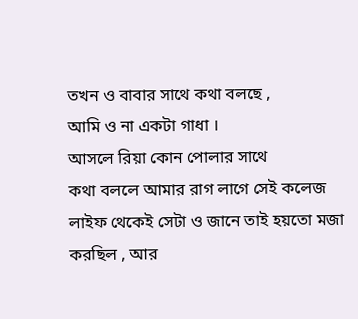তখন ও বাবার সাথে কথা বলছে ,
আমি ও না একটা গাধা ।
আসলে রিয়া কোন পোলার সাথে
কথা বললে আমার রাগ লাগে সেই কলেজ
লাইফ থেকেই সেটা ও জানে তাই হয়তো মজা
করছিল , আর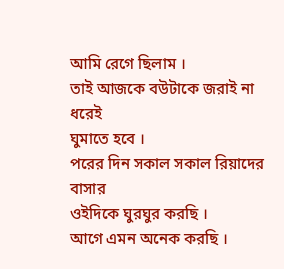আমি রেগে ছিলাম ।
তাই আজকে বউটাকে জরাই না ধরেই
ঘুমাতে হবে ।
পরের দিন সকাল সকাল রিয়াদের বাসার
ওইদিকে ঘুরঘুর করছি ।
আগে এমন অনেক করছি ।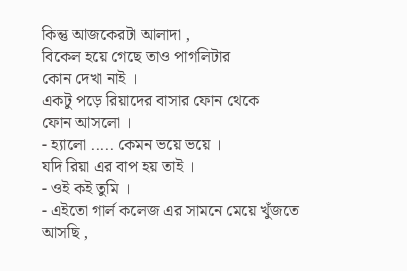কিন্তু আজকেরটা আলাদা ,
বিকেল হয়ে গেছে তাও পাগলিটার
কোন দেখা নাই ।
একটু পড়ে রিয়াদের বাসার ফোন থেকে
ফোন আসলো ।
- হ্যালো ..... কেমন ভয়ে ভয়ে ।
যদি রিয়া এর বাপ হয় তাই ।
- ওই কই তুমি ।
- এইতো গার্ল কলেজ এর সামনে মেয়ে খুঁজতে
আসছি ,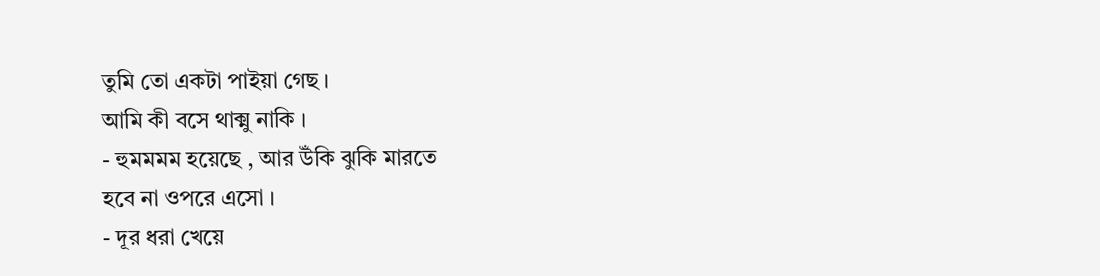তুমি তো একটা পাইয়া গেছ ।
আমি কী বসে থাক্মু নাকি ।
- হুমমমম হয়েছে , আর উঁকি ঝুকি মারতে
হবে না ওপরে এসো ।
- দূর ধরা খেয়ে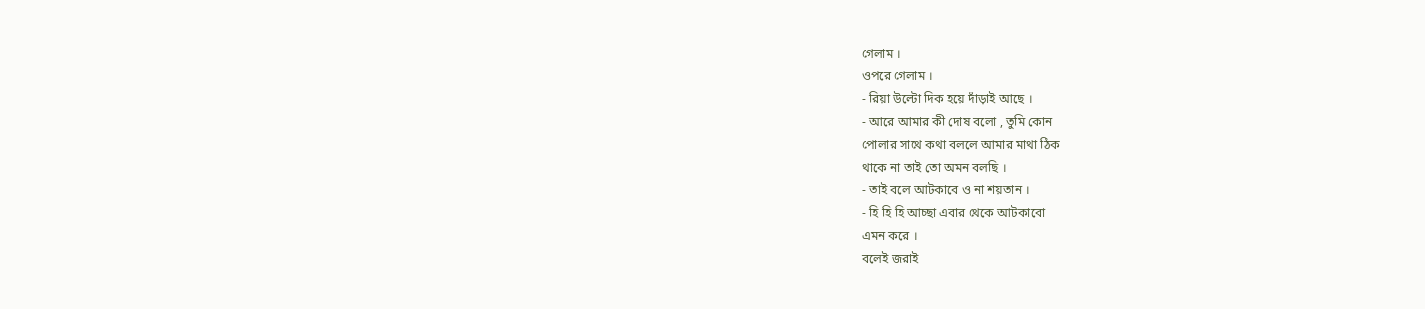গেলাম ।
ওপরে গেলাম ।
- রিয়া উল্টো দিক হয়ে দাঁড়াই আছে ।
- আরে আমার কী দোষ বলো , তুমি কোন
পোলার সাথে কথা বললে আমার মাথা ঠিক
থাকে না তাই তো অমন বলছি ।
- তাই বলে আটকাবে ও না শয়তান ।
- হি হি হি আচ্ছা এবার থেকে আটকাবো
এমন করে ।
বলেই জরাই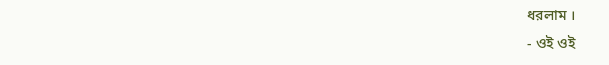ধরলাম ।
- ওই ওই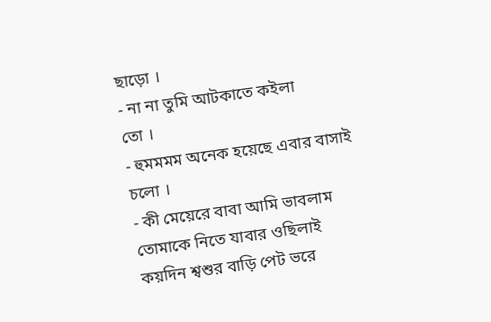ছাড়ো ।
- না না তুমি আটকাতে কইলা
তো ।
- হুমমমম অনেক হয়েছে এবার বাসাই
চলো ।
- কী মেয়েরে বাবা আমি ভাবলাম
তোমাকে নিতে যাবার ওছিলাই
কয়দিন শ্বশুর বাড়ি পেট ভরে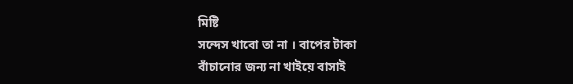মিষ্টি
সন্দেস খাবো তা না । বাপের টাকা
বাঁচানোর জন্য না খাইয়ে বাসাই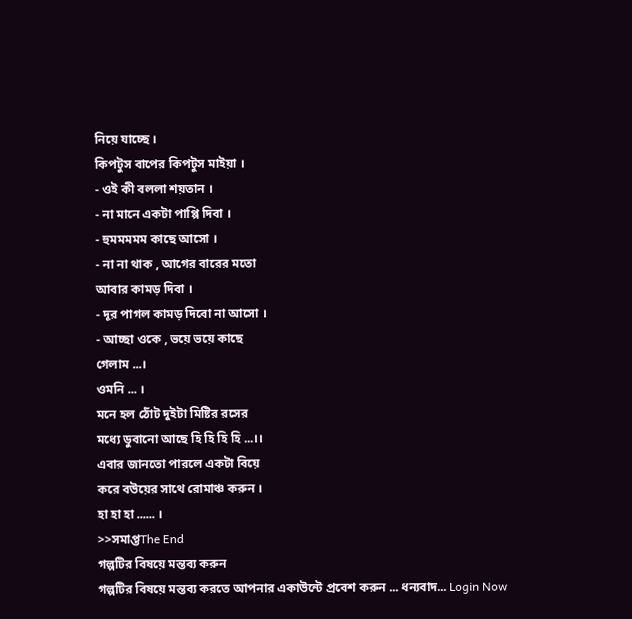নিয়ে যাচ্ছে ।
কিপটুস বাপের কিপটুস মাইয়া ।
- ওই কী বললা শয়তান ।
- না মানে একটা পাপ্পি দিবা ।
- হুমমমমম কাছে আসো ।
- না না থাক , আগের বারের মতো
আবার কামড় দিবা ।
- দূর পাগল কামড় দিবো না আসো ।
- আচ্ছা ওকে , ভয়ে ভয়ে কাছে
গেলাম ...।
ওমনি ... ।
মনে হল ঠোঁট দুইটা মিষ্টির রসের
মধ্যে ডুবানো আছে হি হি হি হি ...।।
এবার জানতো পারলে একটা বিয়ে
করে বউয়ের সাথে রোমাঞ্চ করুন ।
হা হা হা ...... ।
>>সমাপ্তThe End
গল্পটির বিষয়ে মন্তব্য করুন
গল্পটির বিষয়ে মন্তব্য করতে আপনার একাউন্টে প্রবেশ করুন ... ধন্যবাদ... Login Now